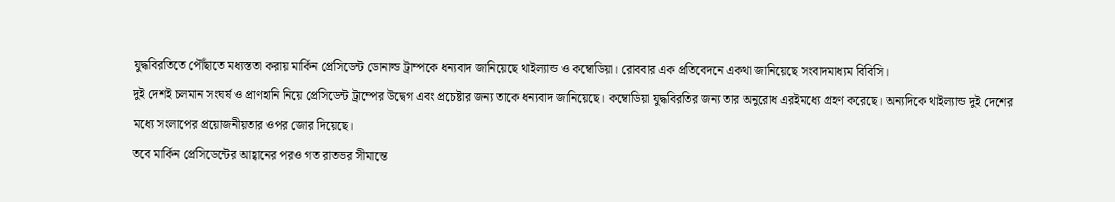যুদ্ধবিরতিতে পৌঁছাতে মধ্যস্ততা করায় মার্কিন প্রেসিডেন্ট ডোনাল্ড ট্রাম্পকে ধন্যবাদ জানিয়েছে থাইল্যান্ড ও কম্বোডিয়া। রোববার এক প্রতিবেদনে একথা জানিয়েছে সংবাদমাধ্যম বিবিসি।
দুই দেশই চলমান সংঘর্ষ ও প্রাণহানি নিয়ে প্রেসিডেন্ট ট্রাম্পের উদ্বেগ এবং প্রচেষ্টার জন্য তাকে ধন্যবাদ জানিয়েছে। কম্বোডিয়া যুদ্ধবিরতির জন্য তার অনুরোধ এরইমধ্যে গ্রহণ করেছে। অন্যদিকে থাইল্যান্ড দুই দেশের মধ্যে সংলাপের প্রয়োজনীয়তার ওপর জোর দিয়েছে।
তবে মার্কিন প্রেসিডেন্টের আহ্বানের পরও গত রাতভর সীমান্তে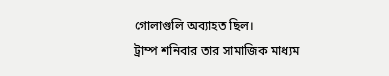গোলাগুলি অব্যাহত ছিল।
ট্রাম্প শনিবার তার সামাজিক মাধ্যম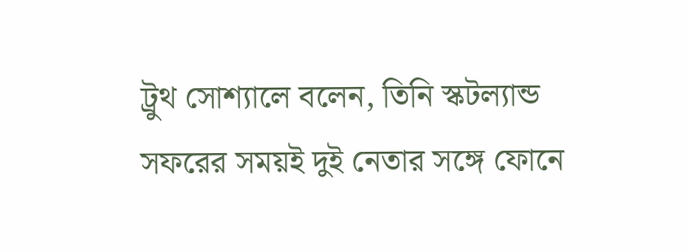ট্রুথ সোশ্যালে বলেন, তিনি স্কটল্যান্ড সফরের সময়ই দুই নেতার সঙ্গে ফোনে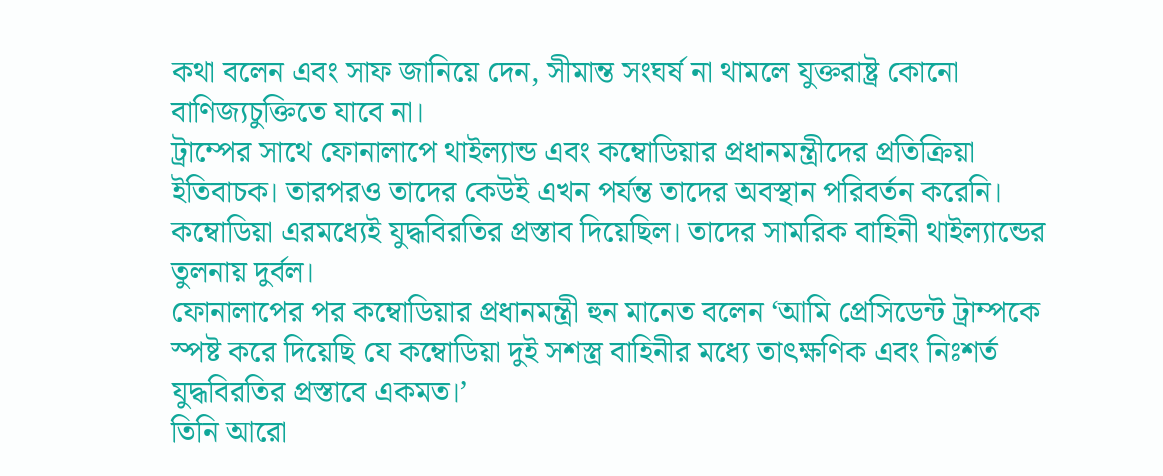কথা বলেন এবং সাফ জানিয়ে দেন, সীমান্ত সংঘর্ষ না থামলে যুক্তরাষ্ট্র কোনো বাণিজ্যচুক্তিতে যাবে না।
ট্রাম্পের সাথে ফোনালাপে থাইল্যান্ড এবং কম্বোডিয়ার প্রধানমন্ত্রীদের প্রতিক্রিয়া ইতিবাচক। তারপরও তাদের কেউই এখন পর্যন্ত তাদের অবস্থান পরিবর্তন করেনি।
কম্বোডিয়া এরমধ্যেই যুদ্ধবিরতির প্রস্তাব দিয়েছিল। তাদের সামরিক বাহিনী থাইল্যান্ডের তুলনায় দুর্বল।
ফোনালাপের পর কম্বোডিয়ার প্রধানমন্ত্রী হুন মানেত বলেন ‘আমি প্রেসিডেন্ট ট্রাম্পকে স্পষ্ট করে দিয়েছি যে কম্বোডিয়া দুই সশস্ত্র বাহিনীর মধ্যে তাৎক্ষণিক এবং নিঃশর্ত যুদ্ধবিরতির প্রস্তাবে একমত।’
তিনি আরো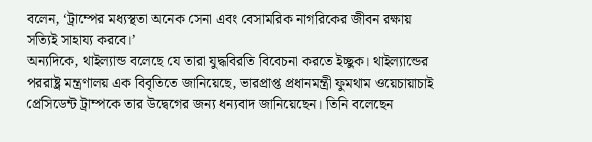বলেন, ‘ট্রাম্পের মধ্যস্থতা অনেক সেনা এবং বেসামরিক নাগরিকের জীবন রক্ষায় সত্যিই সাহায্য করবে।’
অন্যদিকে, থাইল্যান্ড বলেছে যে তারা যুদ্ধবিরতি বিবেচনা করতে ইচ্ছুক। থাইল্যান্ডের পররাষ্ট্র মন্ত্রণালয় এক বিবৃতিতে জানিয়েছে, ভারপ্রাপ্ত প্রধানমন্ত্রী ফুমথাম ওয়েচায়াচাই প্রেসিডেন্ট ট্রাম্পকে তার উদ্বেগের জন্য ধন্যবাদ জানিয়েছেন। তিনি বলেছেন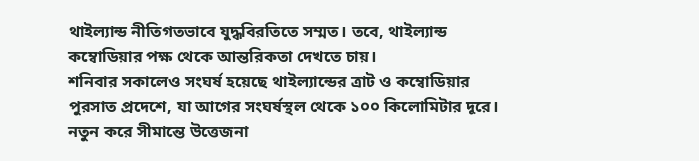থাইল্যান্ড নীতিগতভাবে যুদ্ধবিরতিতে সম্মত। তবে, থাইল্যান্ড কম্বোডিয়ার পক্ষ থেকে আন্তরিকতা দেখতে চায়।
শনিবার সকালেও সংঘর্ষ হয়েছে থাইল্যান্ডের ত্রাট ও কম্বোডিয়ার পুরসাত প্রদেশে, যা আগের সংঘর্ষস্থল থেকে ১০০ কিলোমিটার দূরে। নতুন করে সীমান্তে উত্তেজনা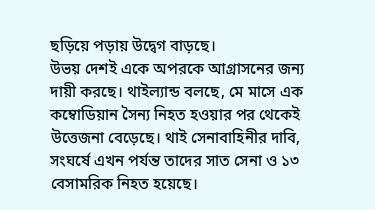ছড়িয়ে পড়ায় উদ্বেগ বাড়ছে।
উভয় দেশই একে অপরকে আগ্রাসনের জন্য দায়ী করছে। থাইল্যান্ড বলছে, মে মাসে এক কম্বোডিয়ান সৈন্য নিহত হওয়ার পর থেকেই উত্তেজনা বেড়েছে। থাই সেনাবাহিনীর দাবি, সংঘর্ষে এখন পর্যন্ত তাদের সাত সেনা ও ১৩ বেসামরিক নিহত হয়েছে।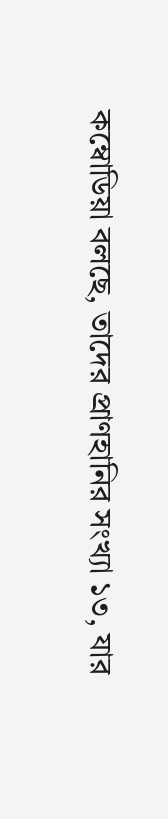কম্বোডিয়া বলছে, তাদের প্রাণহানির সংখ্যা ১৩, যার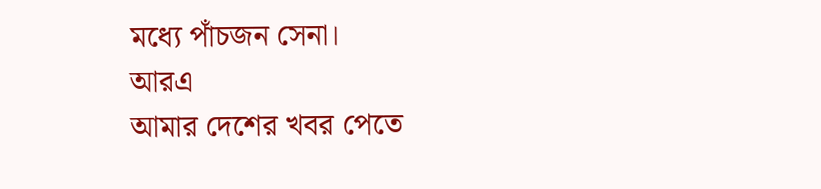মধ্যে পাঁচজন সেনা।
আরএ
আমার দেশের খবর পেতে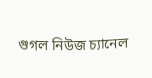গুগল নিউজ চ্যানেল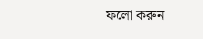ফলো করুন